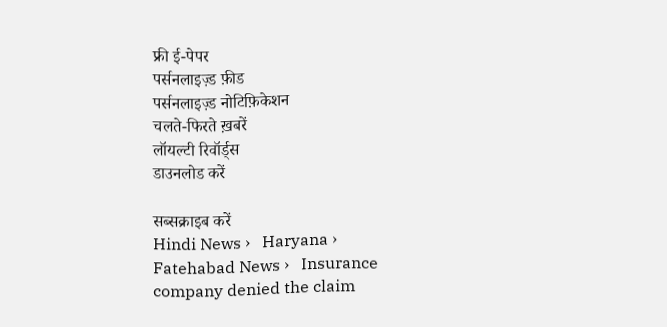फ्री ई-पेपर
पर्सनलाइज़्ड फ़ीड
पर्सनलाइज़्ड नोटिफ़िकेशन
चलते-फिरते ख़बरें
लॉयल्टी रिवॉर्ड्स
डाउनलोड करें

सब्सक्राइब करें
Hindi News ›   Haryana ›   Fatehabad News ›   Insurance company denied the claim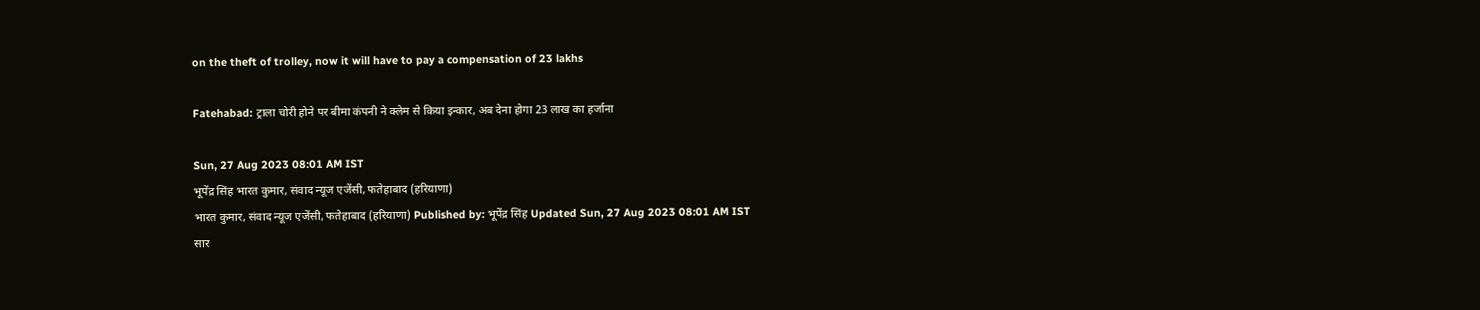on the theft of trolley, now it will have to pay a compensation of 23 lakhs

Fatehabad: ट्राला चोरी होने पर बीमा कंपनी ने क्लेम से किया इन्कार, अब देना होगा 23 लाख का हर्जाना

Sun, 27 Aug 2023 08:01 AM IST
भूपेंद्र सिंह भारत कुमार, संवाद न्यूज एजेंसी, फतेहाबाद (हरियाणा)
भारत कुमार, संवाद न्यूज एजेंसी, फतेहाबाद (हरियाणा) Published by: भूपेंद्र सिंह Updated Sun, 27 Aug 2023 08:01 AM IST
सार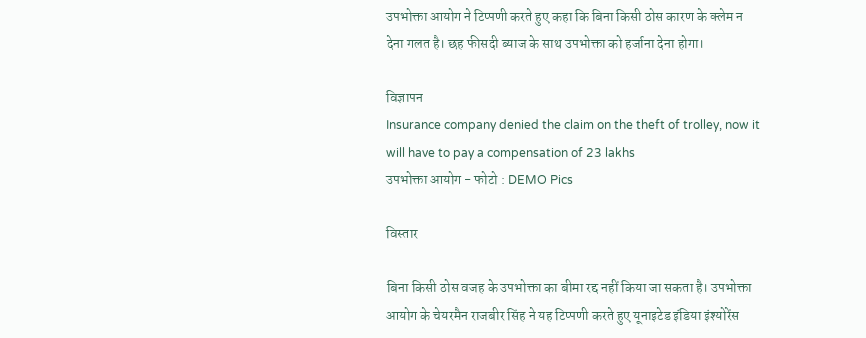उपभोक्ता आयोग ने टिप्पणी करते हुए कहा कि बिना किसी ठोस कारण के क्लेम न देना गलत है। छह फीसदी ब्याज के साथ उपभोक्ता को हर्जाना देना होगा।

विज्ञापन
Insurance company denied the claim on the theft of trolley, now it will have to pay a compensation of 23 lakhs
उपभोक्ता आयोग - फोटो : DEMO Pics

विस्तार

बिना किसी ठोस वजह के उपभोक्ता का बीमा रद्द नहीं किया जा सकता है। उपभोक्ता आयोग के चेयरमैन राजबीर सिंह ने यह टिप्पणी करते हुए यूनाइटेड इंडिया इंश्योरेंस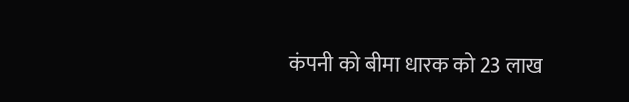कंपनी को बीमा धारक को 23 लाख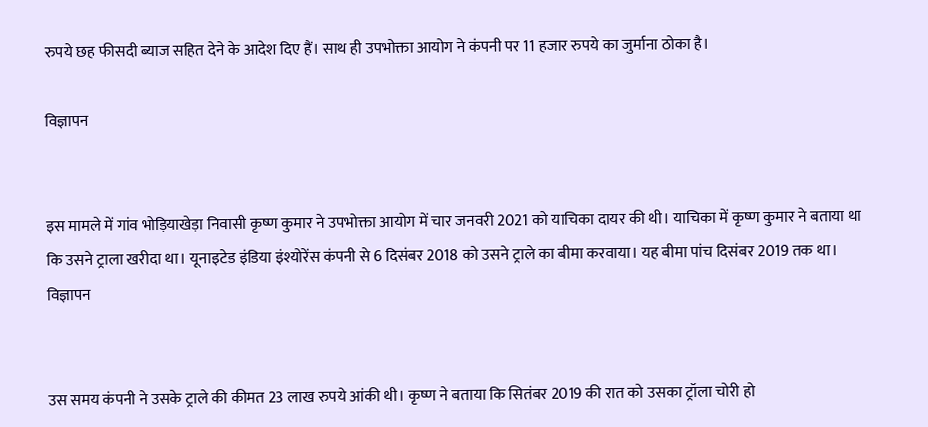रुपये छह फीसदी ब्याज सहित देने के आदेश दिए हैं। साथ ही उपभोक्ता आयोग ने कंपनी पर 11 हजार रुपये का जुर्माना ठोका है।

विज्ञापन


इस मामले में गांव भोड़ियाखेड़ा निवासी कृष्ण कुमार ने उपभोक्ता आयोग में चार जनवरी 2021 को याचिका दायर की थी। याचिका में कृष्ण कुमार ने बताया था कि उसने ट्राला खरीदा था। यूनाइटेड इंडिया इंश्योरेंस कंपनी से 6 दिसंबर 2018 को उसने ट्राले का बीमा करवाया। यह बीमा पांच दिसंबर 2019 तक था।
विज्ञापन


उस समय कंपनी ने उसके ट्राले की कीमत 23 लाख रुपये आंकी थी। कृष्ण ने बताया कि सितंबर 2019 की रात को उसका ट्रॉला चोरी हो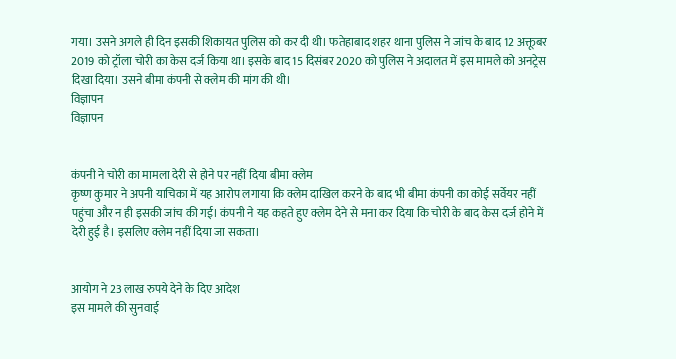गया। उसने अगले ही दिन इसकी शिकायत पुलिस को कर दी थी। फतेहाबाद शहर थाना पुलिस ने जांच के बाद 12 अक्तूबर 2019 को ट्रॉला चोरी का केस दर्ज किया था। इसके बाद 15 दिसंबर 2020 को पुलिस ने अदालत में इस मामले को अनट्रेस दिखा दिया। उसने बीमा कंपनी से क्लेम की मांग की थी।
विज्ञापन
विज्ञापन


कंपनी ने चोरी का मामला देरी से होने पर नहीं दिया बीमा क्लेम
कृष्ण कुमार ने अपनी याचिका में यह आरोप लगाया कि क्लेम दाखिल करने के बाद भी बीमा कंपनी का कोई सर्वेयर नहीं पहुंचा और न ही इसकी जांच की गई। कंपनी ने यह कहते हुए क्लेम देने से मना कर दिया कि चोरी के बाद केस दर्ज होने में देरी हुई है। इसलिए क्लेम नहीं दिया जा सकता।


आयोग ने 23 लाख रुपये देने के दिए आदेश
इस मामले की सुनवाई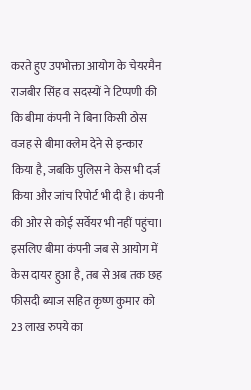करते हुए उपभोक्ता आयोग के चेयरमैन राजबीर सिंह व सदस्यों ने टिप्पणी की कि बीमा कंपनी ने बिना किसी ठोस वजह से बीमा क्लेम देने से इन्कार किया है, जबकि पुलिस ने केस भी दर्ज किया और जांच रिपोर्ट भी दी है। कंपनी की ओर से कोई सर्वेयर भी नहीं पहुंचा। इसलिए बीमा कंपनी जब से आयोग में केस दायर हुआ है, तब से अब तक छह फीसदी ब्याज सहित कृष्ण कुमार को 23 लाख रुपये का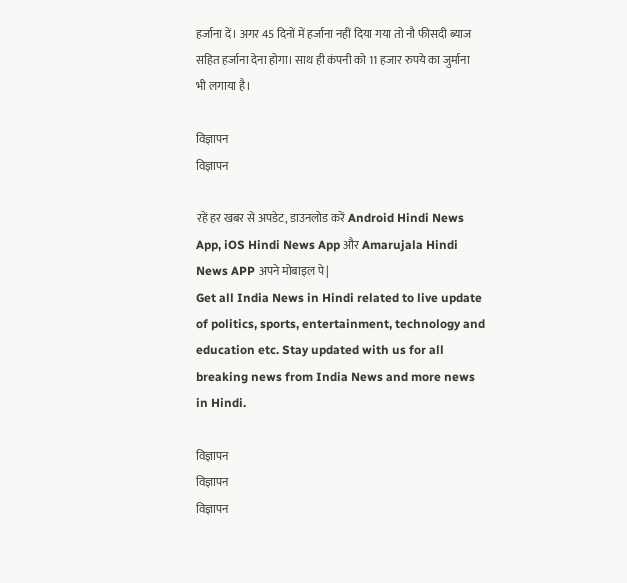हर्जाना दें। अगर 45 दिनों में हर्जाना नहीं दिया गया तो नौ फीसदी ब्याज सहित हर्जाना देना होगा। साथ ही कंपनी को 11 हजार रुपये का जुर्माना भी लगाया है।

विज्ञापन
विज्ञापन

रहें हर खबर से अपडेट, डाउनलोड करें Android Hindi News App, iOS Hindi News App और Amarujala Hindi News APP अपने मोबाइल पे|
Get all India News in Hindi related to live update of politics, sports, entertainment, technology and education etc. Stay updated with us for all breaking news from India News and more news in Hindi.

विज्ञापन
विज्ञापन
विज्ञापन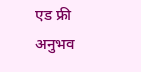एड फ्री अनुभव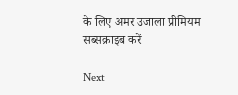के लिए अमर उजाला प्रीमियम सब्सक्राइब करें

Next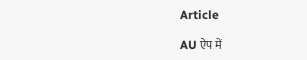Article

AU ऐप में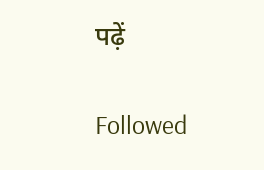पढ़ें

Followed